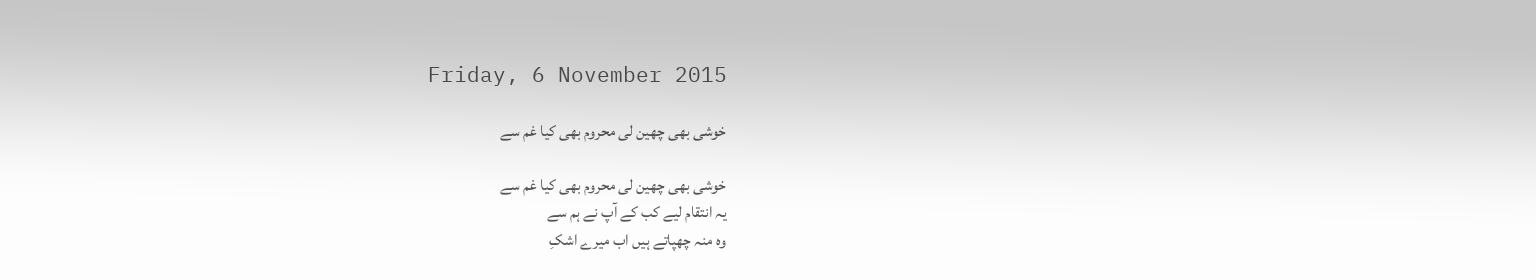Friday, 6 November 2015

خوشی بھی چھین لی محروم بھی کیا غم سے

خوشی بھی چھین لی محروم بھی کیا غم سے
یہ انتقام لیے کب کے آپ نے ہم سے
وہ منہ چھپاتے ہیں اب میرے اشکِ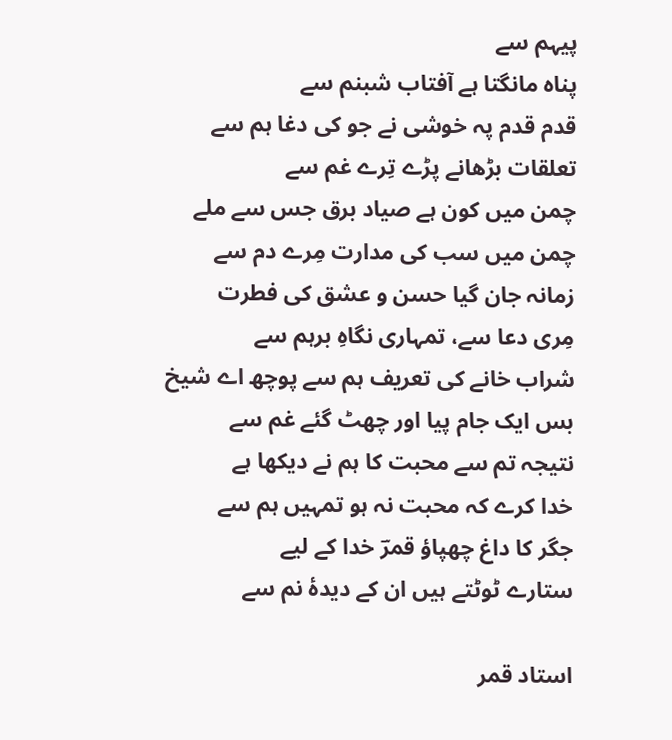پیہم سے
پناہ مانگتا ہے آفتاب شبنم سے
قدم قدم پہ خوشی نے جو کی دغا ہم سے
تعلقات بڑھانے پڑے تِرے غم سے
چمن میں کون ہے صیاد برق جس سے ملے
چمن میں سب کی مدارت مِرے دم سے
زمانہ جان گیا حسن و عشق کی فطرت
مِری دعا سے، تمہاری نگاہِ برہم سے
شراب خانے کی تعریف ہم سے پوچھ اے شیخ
بس ایک جام پیا اور چھٹ گئے غم سے
نتیجہ تم سے محبت کا ہم نے دیکھا ہے
خدا کرے کہ محبت نہ ہو تمہیں ہم سے
جگر کا داغ چھپاؤ قمرؔ خدا کے لیے
ستارے ٹوٹتے ہیں ان کے دیدۂ نم سے

استاد قمر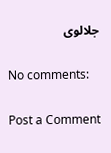جلالوی

No comments:

Post a Comment